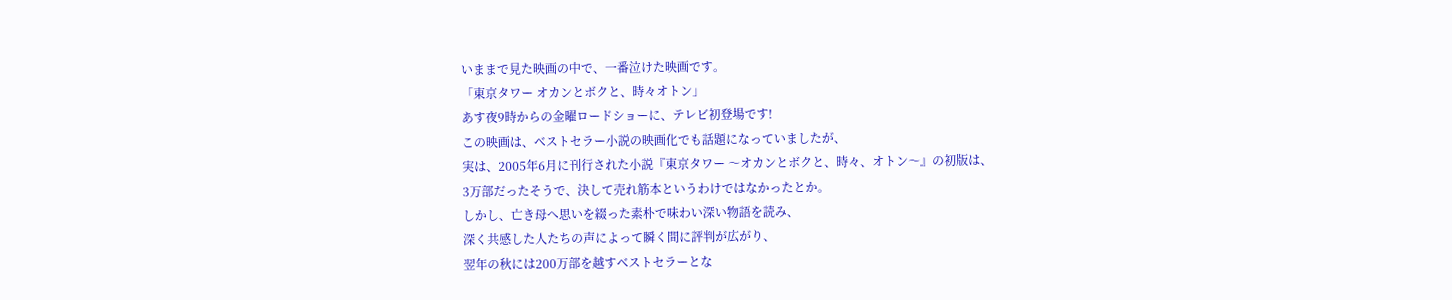いままで見た映画の中で、一番泣けた映画です。
「東京タワー オカンとボクと、時々オトン」
あす夜9時からの金曜ロードショーに、テレビ初登場です!
この映画は、ベストセラー小説の映画化でも話題になっていましたが、
実は、2005年6月に刊行された小説『東京タワー 〜オカンとボクと、時々、オトン〜』の初版は、
3万部だったそうで、決して売れ筋本というわけではなかったとか。
しかし、亡き母へ思いを綴った素朴で味わい深い物語を読み、
深く共感した人たちの声によって瞬く間に評判が広がり、
翌年の秋には200万部を越すベストセラーとな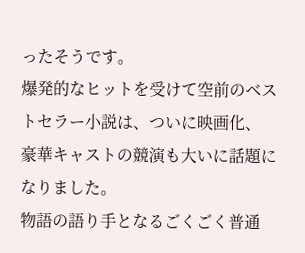ったそうです。
爆発的なヒットを受けて空前のベストセラー小説は、ついに映画化、
豪華キャストの競演も大いに話題になりました。
物語の語り手となるごくごく普通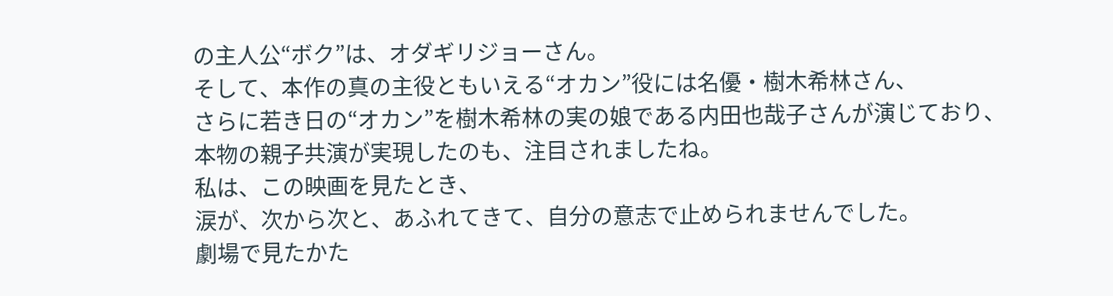の主人公“ボク”は、オダギリジョーさん。
そして、本作の真の主役ともいえる“オカン”役には名優・樹木希林さん、
さらに若き日の“オカン”を樹木希林の実の娘である内田也哉子さんが演じており、
本物の親子共演が実現したのも、注目されましたね。
私は、この映画を見たとき、
涙が、次から次と、あふれてきて、自分の意志で止められませんでした。
劇場で見たかた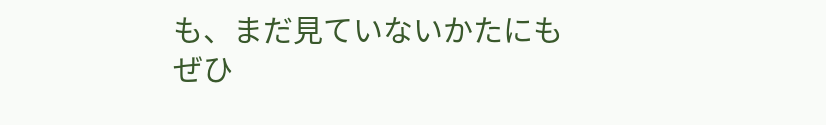も、まだ見ていないかたにも
ぜひ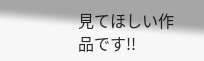見てほしい作品です!!